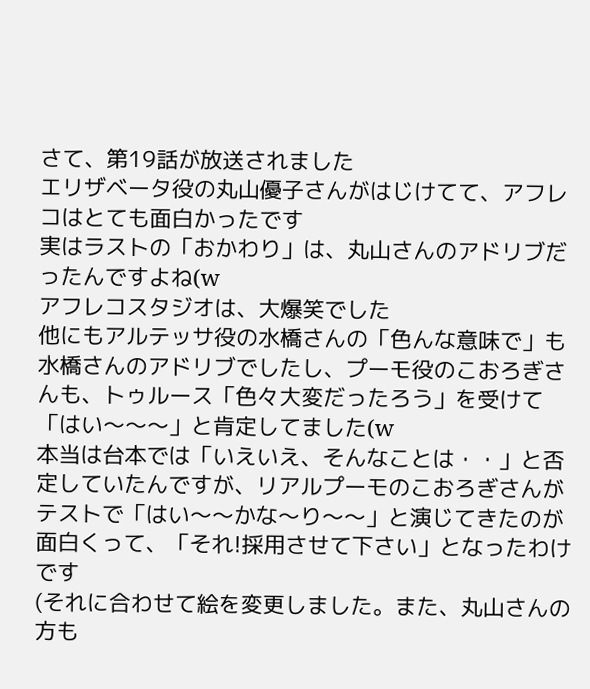さて、第19話が放送されました
エリザベータ役の丸山優子さんがはじけてて、アフレコはとても面白かったです
実はラストの「おかわり」は、丸山さんのアドリブだったんですよね(w
アフレコスタジオは、大爆笑でした
他にもアルテッサ役の水橋さんの「色んな意味で」も水橋さんのアドリブでしたし、プーモ役のこおろぎさんも、トゥルース「色々大変だったろう」を受けて「はい〜〜〜」と肯定してました(w
本当は台本では「いえいえ、そんなことは・・」と否定していたんですが、リアルプーモのこおろぎさんがテストで「はい〜〜かな〜り〜〜」と演じてきたのが面白くって、「それ!採用させて下さい」となったわけです
(それに合わせて絵を変更しました。また、丸山さんの方も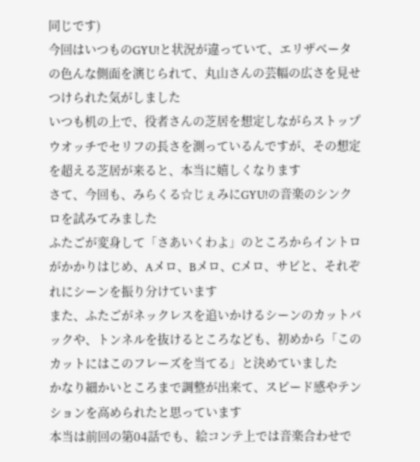同じです)
今回はいつものGYU!と状況が違っていて、エリザベータの色んな側面を演じられて、丸山さんの芸幅の広さを見せつけられた気がしました
いつも机の上で、役者さんの芝居を想定しながらストップウオッチでセリフの長さを測っているんですが、その想定を超える芝居が来ると、本当に嬉しくなります
さて、今回も、みらくる☆じぇみにGYU!の音楽のシンクロを試みてみました
ふたごが変身して「さあいくわよ」のところからイントロがかかりはじめ、Aメロ、Bメロ、Cメロ、サビと、それぞれにシーンを振り分けています
また、ふたごがネックレスを追いかけるシーンのカットバックや、トンネルを抜けるところなども、初めから「このカットにはこのフレーズを当てる」と決めていました
かなり細かいところまで調整が出来て、スピード感やテンションを高められたと思っています
本当は前回の第04話でも、絵コンテ上では音楽合わせで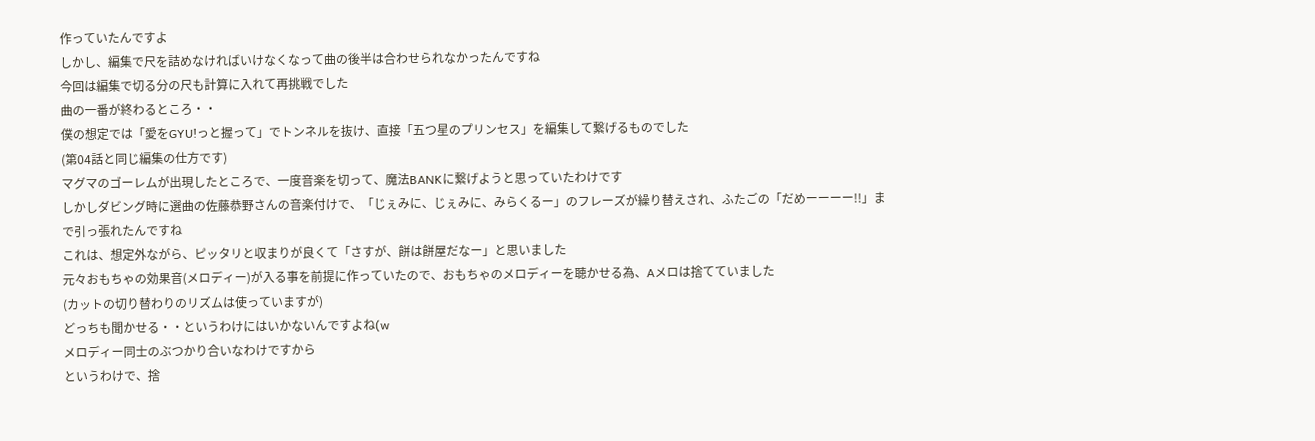作っていたんですよ
しかし、編集で尺を詰めなければいけなくなって曲の後半は合わせられなかったんですね
今回は編集で切る分の尺も計算に入れて再挑戦でした
曲の一番が終わるところ・・
僕の想定では「愛をGYU!っと握って」でトンネルを抜け、直接「五つ星のプリンセス」を編集して繋げるものでした
(第04話と同じ編集の仕方です)
マグマのゴーレムが出現したところで、一度音楽を切って、魔法BANKに繋げようと思っていたわけです
しかしダビング時に選曲の佐藤恭野さんの音楽付けで、「じぇみに、じぇみに、みらくるー」のフレーズが繰り替えされ、ふたごの「だめーーーー!!」まで引っ張れたんですね
これは、想定外ながら、ピッタリと収まりが良くて「さすが、餅は餅屋だなー」と思いました
元々おもちゃの効果音(メロディー)が入る事を前提に作っていたので、おもちゃのメロディーを聴かせる為、Aメロは捨てていました
(カットの切り替わりのリズムは使っていますが)
どっちも聞かせる・・というわけにはいかないんですよね(w
メロディー同士のぶつかり合いなわけですから
というわけで、捨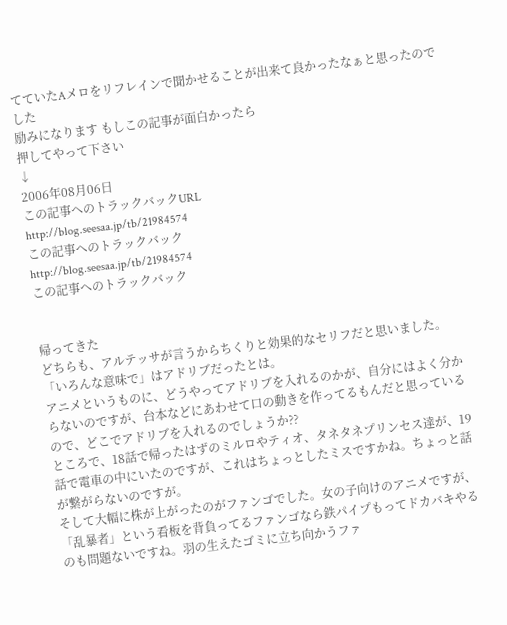てていたAメロをリフレインで聞かせることが出来て良かったなぁと思ったのでした
励みになります もしこの記事が面白かったら
押してやって下さい
↓
2006年08月06日
この記事へのトラックバックURL
http://blog.seesaa.jp/tb/21984574
この記事へのトラックバック
http://blog.seesaa.jp/tb/21984574
この記事へのトラックバック


帰ってきた
どちらも、アルテッサが言うからちくりと効果的なセリフだと思いました。「いろんな意味で」はアドリブだったとは。
アニメというものに、どうやってアドリブを入れるのかが、自分にはよく分からないのですが、台本などにあわせて口の動きを作ってるもんだと思っているので、どこでアドリブを入れるのでしょうか??
ところで、18話で帰ったはずのミルロやティオ、タネタネプリンセス達が、19話で電車の中にいたのですが、これはちょっとしたミスですかね。ちょっと話が繋がらないのですが。
そして大幅に株が上がったのがファンゴでした。女の子向けのアニメですが、「乱暴者」という看板を背負ってるファンゴなら鉄パイプもってドカバキやるのも問題ないですね。羽の生えたゴミに立ち向かうファ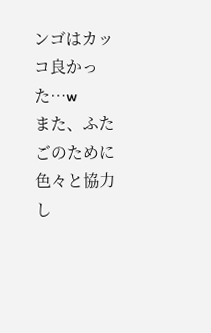ンゴはカッコ良かった…w
また、ふたごのために色々と協力し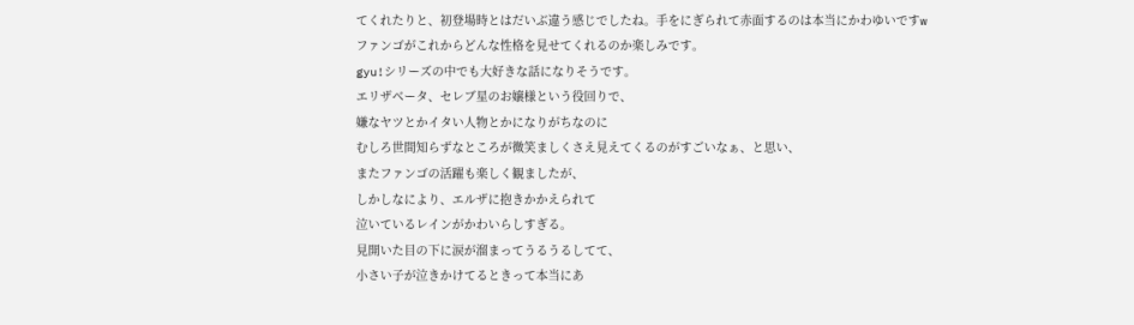てくれたりと、初登場時とはだいぶ違う感じでしたね。手をにぎられて赤面するのは本当にかわゆいですw
ファンゴがこれからどんな性格を見せてくれるのか楽しみです。
gyu!シリーズの中でも大好きな話になりそうです。
エリザベータ、セレブ星のお嬢様という役回りで、
嫌なヤツとかイタい人物とかになりがちなのに
むしろ世間知らずなところが微笑ましくさえ見えてくるのがすごいなぁ、と思い、
またファンゴの活躍も楽しく観ましたが、
しかしなにより、エルザに抱きかかえられて
泣いているレインがかわいらしすぎる。
見開いた目の下に涙が溜まってうるうるしてて、
小さい子が泣きかけてるときって本当にあ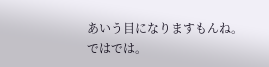あいう目になりますもんね。
ではでは。